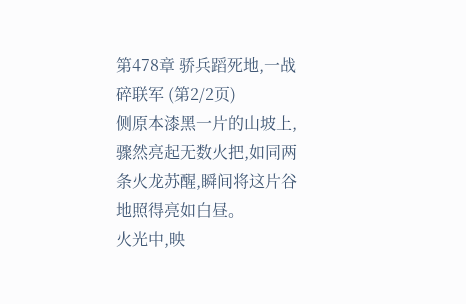第478章 骄兵蹈死地,一战碎联军 (第2/2页)
侧原本漆黑一片的山坡上,骤然亮起无数火把,如同两条火龙苏醒,瞬间将这片谷地照得亮如白昼。
火光中,映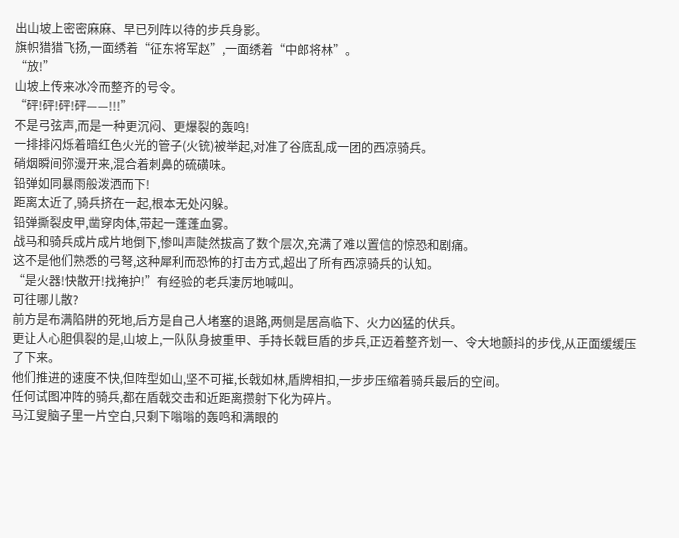出山坡上密密麻麻、早已列阵以待的步兵身影。
旗帜猎猎飞扬,一面绣着“征东将军赵”,一面绣着“中郎将林”。
“放!”
山坡上传来冰冷而整齐的号令。
“砰!砰!砰!砰——!!!”
不是弓弦声,而是一种更沉闷、更爆裂的轰鸣!
一排排闪烁着暗红色火光的管子(火铳)被举起,对准了谷底乱成一团的西凉骑兵。
硝烟瞬间弥漫开来,混合着刺鼻的硫磺味。
铅弹如同暴雨般泼洒而下!
距离太近了,骑兵挤在一起,根本无处闪躲。
铅弹撕裂皮甲,凿穿肉体,带起一蓬蓬血雾。
战马和骑兵成片成片地倒下,惨叫声陡然拔高了数个层次,充满了难以置信的惊恐和剧痛。
这不是他们熟悉的弓弩,这种犀利而恐怖的打击方式,超出了所有西凉骑兵的认知。
“是火器!快散开!找掩护!”有经验的老兵凄厉地喊叫。
可往哪儿散?
前方是布满陷阱的死地,后方是自己人堵塞的退路,两侧是居高临下、火力凶猛的伏兵。
更让人心胆俱裂的是,山坡上,一队队身披重甲、手持长戟巨盾的步兵,正迈着整齐划一、令大地颤抖的步伐,从正面缓缓压了下来。
他们推进的速度不快,但阵型如山,坚不可摧,长戟如林,盾牌相扣,一步步压缩着骑兵最后的空间。
任何试图冲阵的骑兵,都在盾戟交击和近距离攒射下化为碎片。
马江叟脑子里一片空白,只剩下嗡嗡的轰鸣和满眼的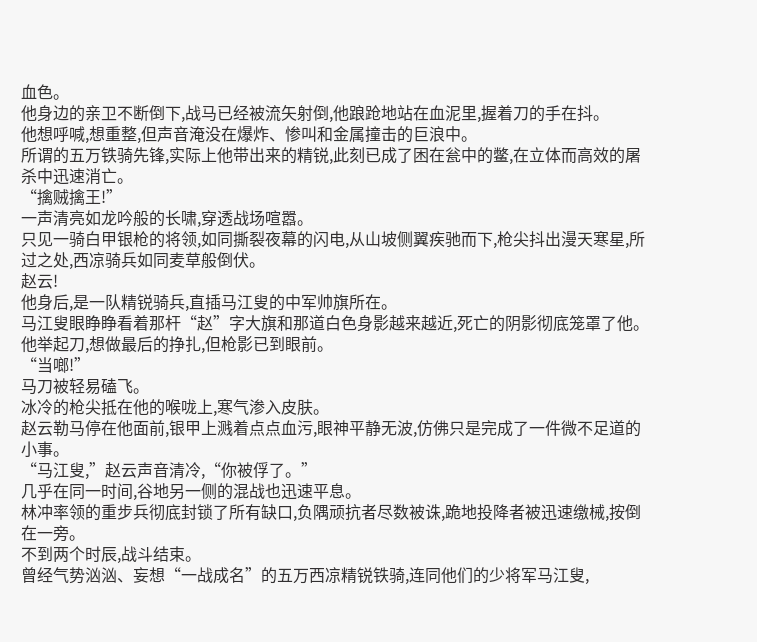血色。
他身边的亲卫不断倒下,战马已经被流矢射倒,他踉跄地站在血泥里,握着刀的手在抖。
他想呼喊,想重整,但声音淹没在爆炸、惨叫和金属撞击的巨浪中。
所谓的五万铁骑先锋,实际上他带出来的精锐,此刻已成了困在瓮中的鳖,在立体而高效的屠杀中迅速消亡。
“擒贼擒王!”
一声清亮如龙吟般的长啸,穿透战场喧嚣。
只见一骑白甲银枪的将领,如同撕裂夜幕的闪电,从山坡侧翼疾驰而下,枪尖抖出漫天寒星,所过之处,西凉骑兵如同麦草般倒伏。
赵云!
他身后,是一队精锐骑兵,直插马江叟的中军帅旗所在。
马江叟眼睁睁看着那杆“赵”字大旗和那道白色身影越来越近,死亡的阴影彻底笼罩了他。
他举起刀,想做最后的挣扎,但枪影已到眼前。
“当啷!”
马刀被轻易磕飞。
冰冷的枪尖抵在他的喉咙上,寒气渗入皮肤。
赵云勒马停在他面前,银甲上溅着点点血污,眼神平静无波,仿佛只是完成了一件微不足道的小事。
“马江叟,”赵云声音清冷,“你被俘了。”
几乎在同一时间,谷地另一侧的混战也迅速平息。
林冲率领的重步兵彻底封锁了所有缺口,负隅顽抗者尽数被诛,跪地投降者被迅速缴械,按倒在一旁。
不到两个时辰,战斗结束。
曾经气势汹汹、妄想“一战成名”的五万西凉精锐铁骑,连同他们的少将军马江叟,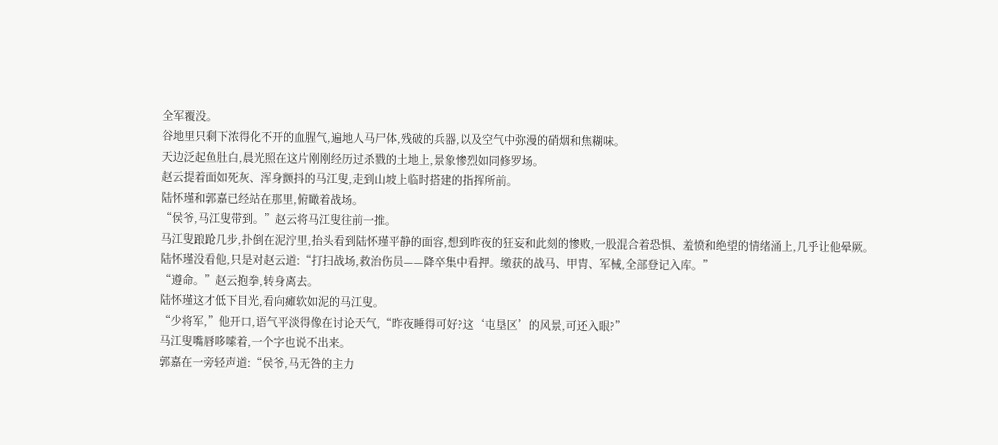全军覆没。
谷地里只剩下浓得化不开的血腥气,遍地人马尸体,残破的兵器,以及空气中弥漫的硝烟和焦糊味。
天边泛起鱼肚白,晨光照在这片刚刚经历过杀戮的土地上,景象惨烈如同修罗场。
赵云提着面如死灰、浑身颤抖的马江叟,走到山坡上临时搭建的指挥所前。
陆怀瑾和郭嘉已经站在那里,俯瞰着战场。
“侯爷,马江叟带到。”赵云将马江叟往前一推。
马江叟踉跄几步,扑倒在泥泞里,抬头看到陆怀瑾平静的面容,想到昨夜的狂妄和此刻的惨败,一股混合着恐惧、羞愤和绝望的情绪涌上,几乎让他晕厥。
陆怀瑾没看他,只是对赵云道:“打扫战场,救治伤员——降卒集中看押。缴获的战马、甲胄、军械,全部登记入库。”
“遵命。”赵云抱拳,转身离去。
陆怀瑾这才低下目光,看向瘫软如泥的马江叟。
“少将军,”他开口,语气平淡得像在讨论天气,“昨夜睡得可好?这‘屯垦区’的风景,可还入眼?”
马江叟嘴唇哆嗦着,一个字也说不出来。
郭嘉在一旁轻声道:“侯爷,马无咎的主力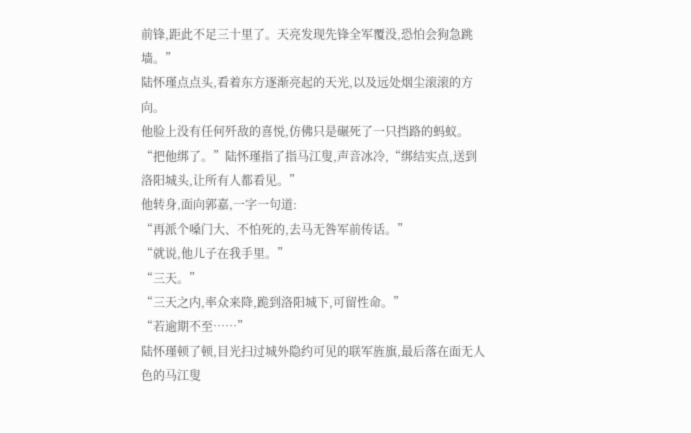前锋,距此不足三十里了。天亮发现先锋全军覆没,恐怕会狗急跳墙。”
陆怀瑾点点头,看着东方逐渐亮起的天光,以及远处烟尘滚滚的方向。
他脸上没有任何歼敌的喜悦,仿佛只是碾死了一只挡路的蚂蚁。
“把他绑了。”陆怀瑾指了指马江叟,声音冰冷,“绑结实点,送到洛阳城头,让所有人都看见。”
他转身,面向郭嘉,一字一句道:
“再派个嗓门大、不怕死的,去马无咎军前传话。”
“就说,他儿子在我手里。”
“三天。”
“三天之内,率众来降,跪到洛阳城下,可留性命。”
“若逾期不至……”
陆怀瑾顿了顿,目光扫过城外隐约可见的联军旌旗,最后落在面无人色的马江叟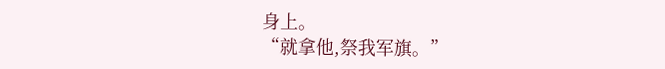身上。
“就拿他,祭我军旗。”